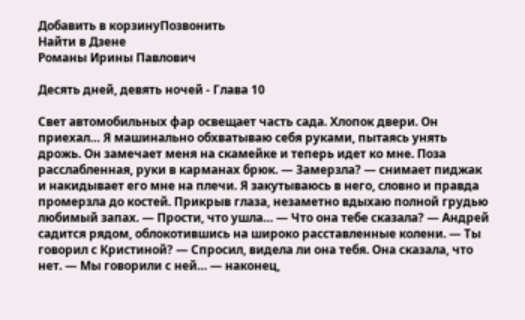Добавить в корзинуПозвонить
Найти в Дзене
Романы Ирины Павлович

Десять дней, девять ночей - Глава 10

Свет автомобильных фар освещает часть сада. Хлопок двери. Он приехал… Я машинально обхватываю себя руками, пытаясь унять дрожь. Он замечает меня на скамейке и теперь идет ко мне. Поза расслабленная, руки в карманах брюк. — Замерзла? — снимает пиджак и накидывает его мне на плечи. Я закутываюсь в него, словно и правда промерзла до костей. Прикрыв глаза, незаметно вдыхаю полной грудью любимый запах. — Прости, что ушла… — Что она тебе сказала? — Андрей садится рядом, облокотившись на широко расставленные колени. — Ты говорил с Кристиной? — Спросил, видела ли она тебя. Она сказала, что нет. — Мы говорили с ней… — наконец,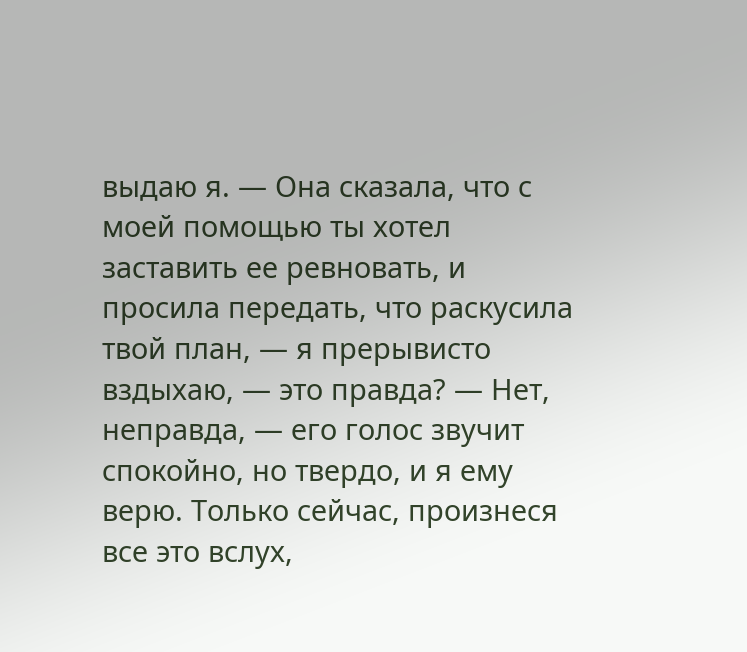выдаю я. — Она сказала, что с моей помощью ты хотел заставить ее ревновать, и просила передать, что раскусила твой план, — я прерывисто вздыхаю, — это правда? — Нет, неправда, — его голос звучит спокойно, но твердо, и я ему верю. Только сейчас, произнеся все это вслух,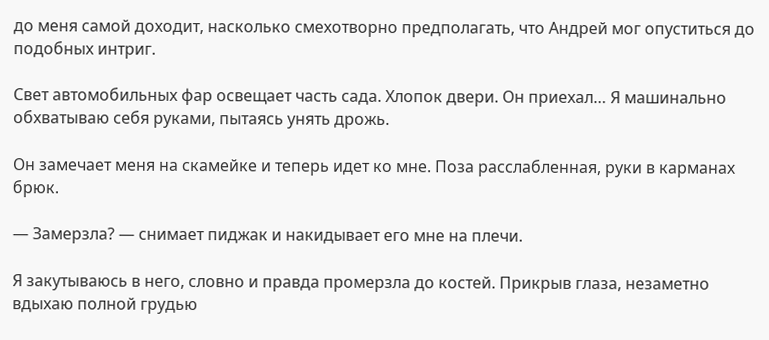до меня самой доходит, насколько смехотворно предполагать, что Андрей мог опуститься до подобных интриг.

Свет автомобильных фар освещает часть сада. Хлопок двери. Он приехал… Я машинально обхватываю себя руками, пытаясь унять дрожь.

Он замечает меня на скамейке и теперь идет ко мне. Поза расслабленная, руки в карманах брюк.

— Замерзла? — снимает пиджак и накидывает его мне на плечи.

Я закутываюсь в него, словно и правда промерзла до костей. Прикрыв глаза, незаметно вдыхаю полной грудью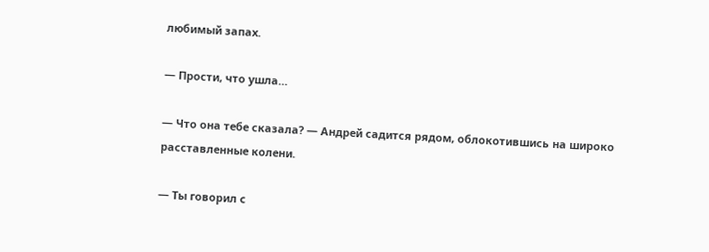любимый запах.

— Прости, что ушла…

— Что она тебе сказала? — Андрей садится рядом, облокотившись на широко расставленные колени.

— Ты говорил с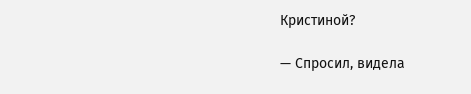Кристиной?

— Спросил, видела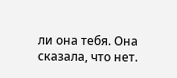ли она тебя. Она сказала, что нет.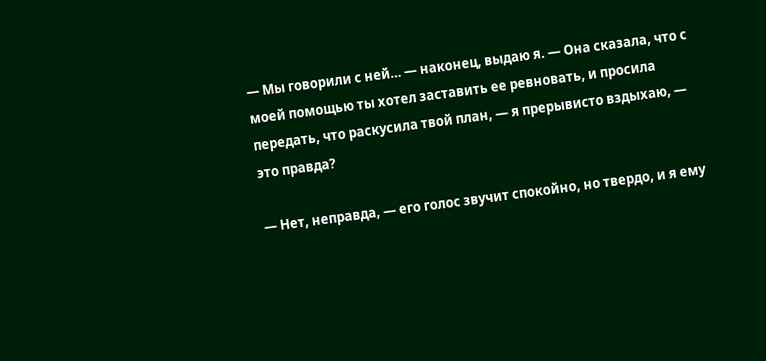— Мы говорили с ней… — наконец, выдаю я. — Она сказала, что с моей помощью ты хотел заставить ее ревновать, и просила передать, что раскусила твой план, — я прерывисто вздыхаю, — это правда?

— Нет, неправда, — его голос звучит спокойно, но твердо, и я ему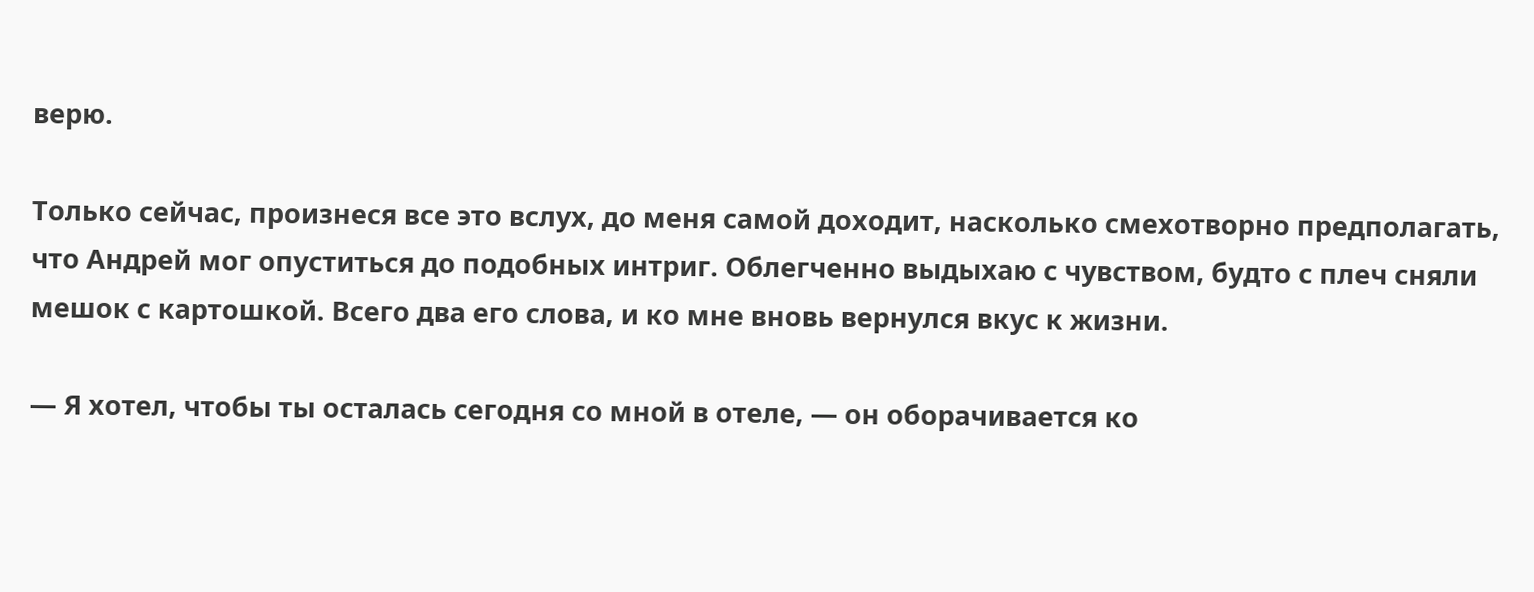верю.

Только сейчас, произнеся все это вслух, до меня самой доходит, насколько смехотворно предполагать, что Андрей мог опуститься до подобных интриг. Облегченно выдыхаю с чувством, будто с плеч сняли мешок с картошкой. Всего два его слова, и ко мне вновь вернулся вкус к жизни.

— Я хотел, чтобы ты осталась сегодня со мной в отеле, — он оборачивается ко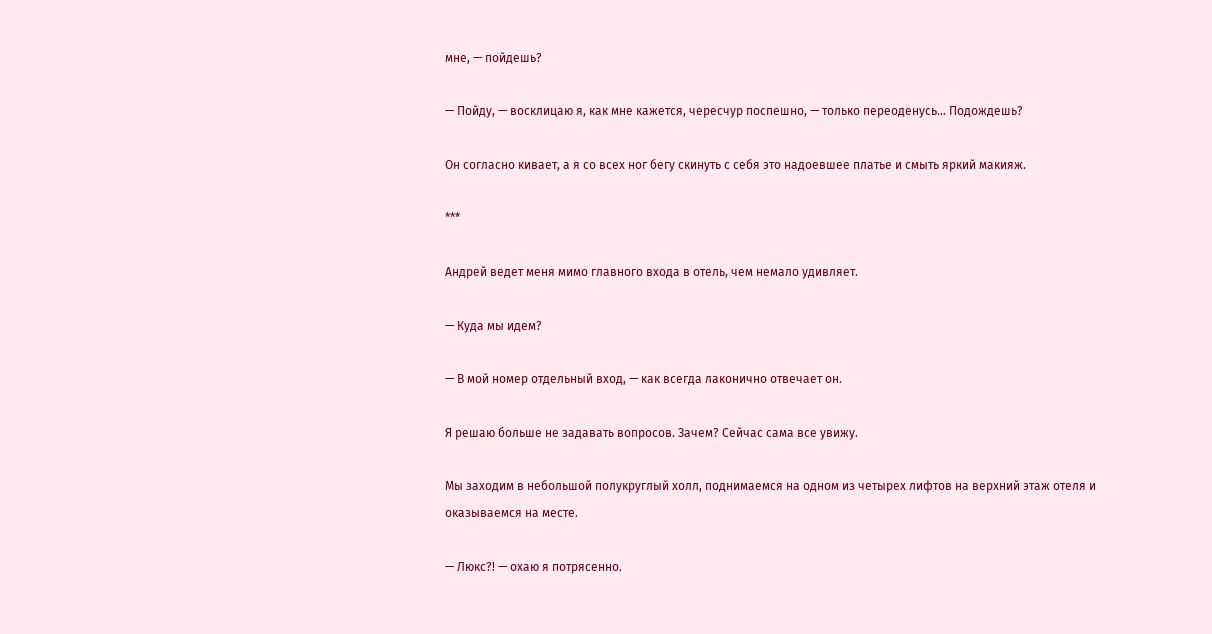мне, — пойдешь?

— Пойду, — восклицаю я, как мне кажется, чересчур поспешно, — только переоденусь… Подождешь?

Он согласно кивает, а я со всех ног бегу скинуть с себя это надоевшее платье и смыть яркий макияж.

***

Андрей ведет меня мимо главного входа в отель, чем немало удивляет.

— Куда мы идем?

— В мой номер отдельный вход, — как всегда лаконично отвечает он.

Я решаю больше не задавать вопросов. Зачем? Сейчас сама все увижу.

Мы заходим в небольшой полукруглый холл, поднимаемся на одном из четырех лифтов на верхний этаж отеля и оказываемся на месте.

— Люкс?! — охаю я потрясенно.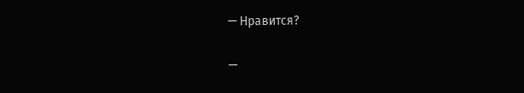— Нравится?

—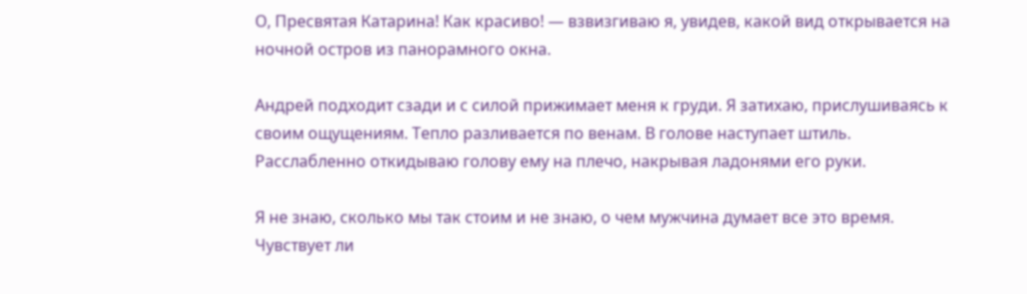О, Пресвятая Катарина! Как красиво! — взвизгиваю я, увидев, какой вид открывается на ночной остров из панорамного окна.

Андрей подходит сзади и с силой прижимает меня к груди. Я затихаю, прислушиваясь к своим ощущениям. Тепло разливается по венам. В голове наступает штиль. Расслабленно откидываю голову ему на плечо, накрывая ладонями его руки.

Я не знаю, сколько мы так стоим и не знаю, о чем мужчина думает все это время. Чувствует ли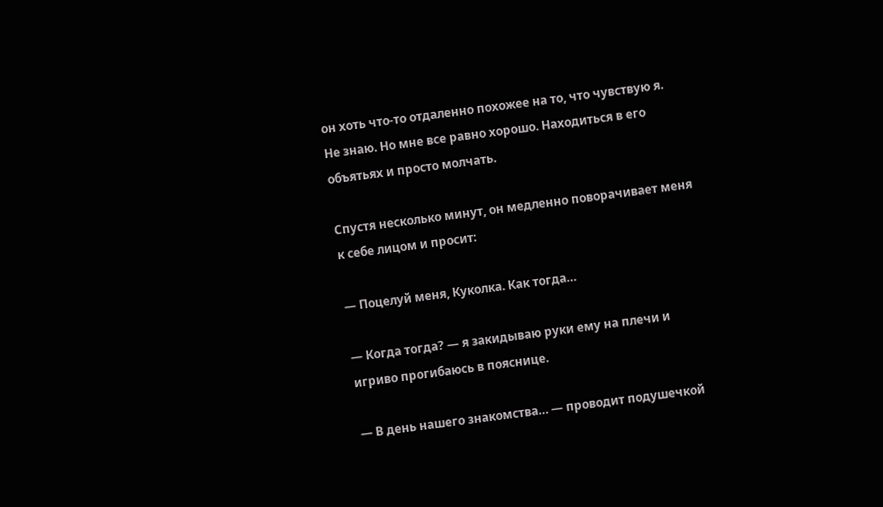он хоть что-то отдаленно похожее на то, что чувствую я. Не знаю. Но мне все равно хорошо. Находиться в его объятьях и просто молчать.

Спустя несколько минут, он медленно поворачивает меня к себе лицом и просит:

— Поцелуй меня, Куколка. Как тогда…

— Когда тогда? — я закидываю руки ему на плечи и игриво прогибаюсь в пояснице.

— В день нашего знакомства… — проводит подушечкой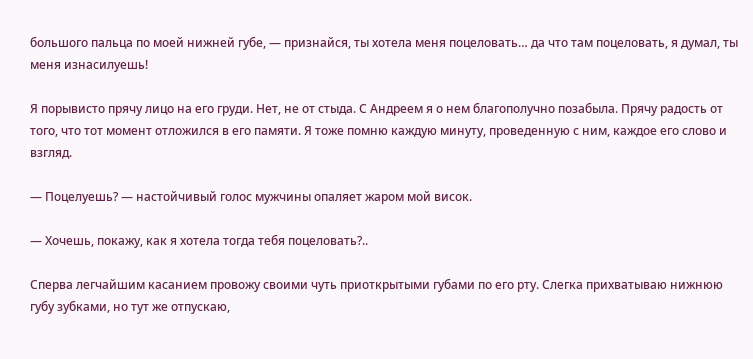большого пальца по моей нижней губе, — признайся, ты хотела меня поцеловать… да что там поцеловать, я думал, ты меня изнасилуешь!

Я порывисто прячу лицо на его груди. Нет, не от стыда. С Андреем я о нем благополучно позабыла. Прячу радость от того, что тот момент отложился в его памяти. Я тоже помню каждую минуту, проведенную с ним, каждое его слово и взгляд.

— Поцелуешь? — настойчивый голос мужчины опаляет жаром мой висок.

— Хочешь, покажу, как я хотела тогда тебя поцеловать?..

Сперва легчайшим касанием провожу своими чуть приоткрытыми губами по его рту. Слегка прихватываю нижнюю губу зубками, но тут же отпускаю,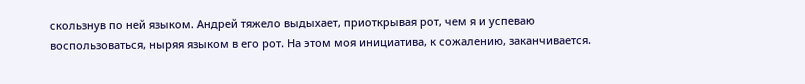скользнув по ней языком. Андрей тяжело выдыхает, приоткрывая рот, чем я и успеваю воспользоваться, ныряя языком в его рот. На этом моя инициатива, к сожалению, заканчивается.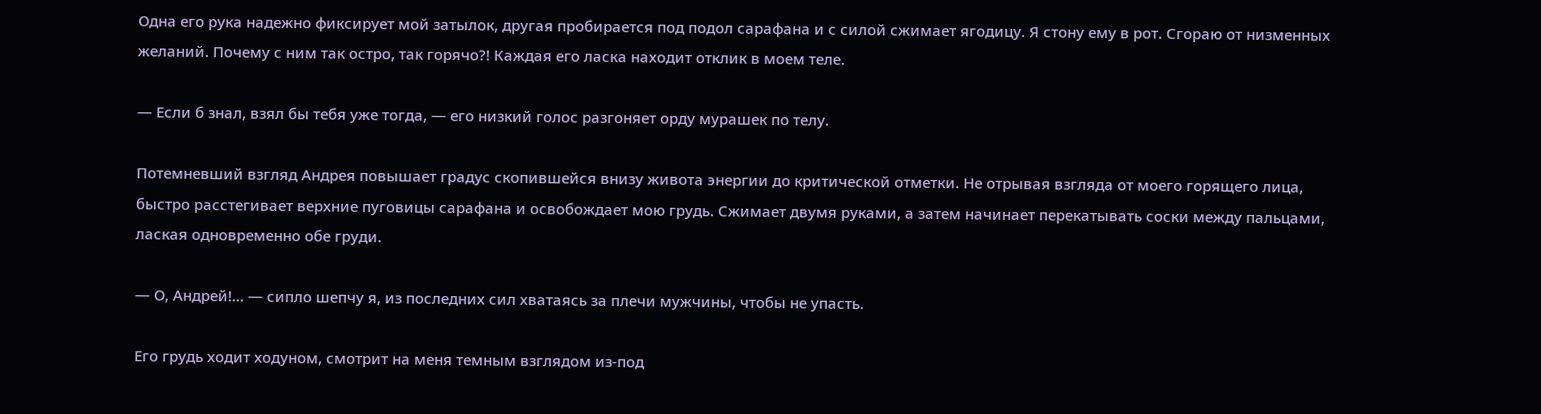Одна его рука надежно фиксирует мой затылок, другая пробирается под подол сарафана и с силой сжимает ягодицу. Я стону ему в рот. Сгораю от низменных желаний. Почему с ним так остро, так горячо?! Каждая его ласка находит отклик в моем теле.

— Если б знал, взял бы тебя уже тогда, — его низкий голос разгоняет орду мурашек по телу.

Потемневший взгляд Андрея повышает градус скопившейся внизу живота энергии до критической отметки. Не отрывая взгляда от моего горящего лица, быстро расстегивает верхние пуговицы сарафана и освобождает мою грудь. Сжимает двумя руками, а затем начинает перекатывать соски между пальцами, лаская одновременно обе груди.

— О, Андрей!… — сипло шепчу я, из последних сил хватаясь за плечи мужчины, чтобы не упасть.

Его грудь ходит ходуном, смотрит на меня темным взглядом из-под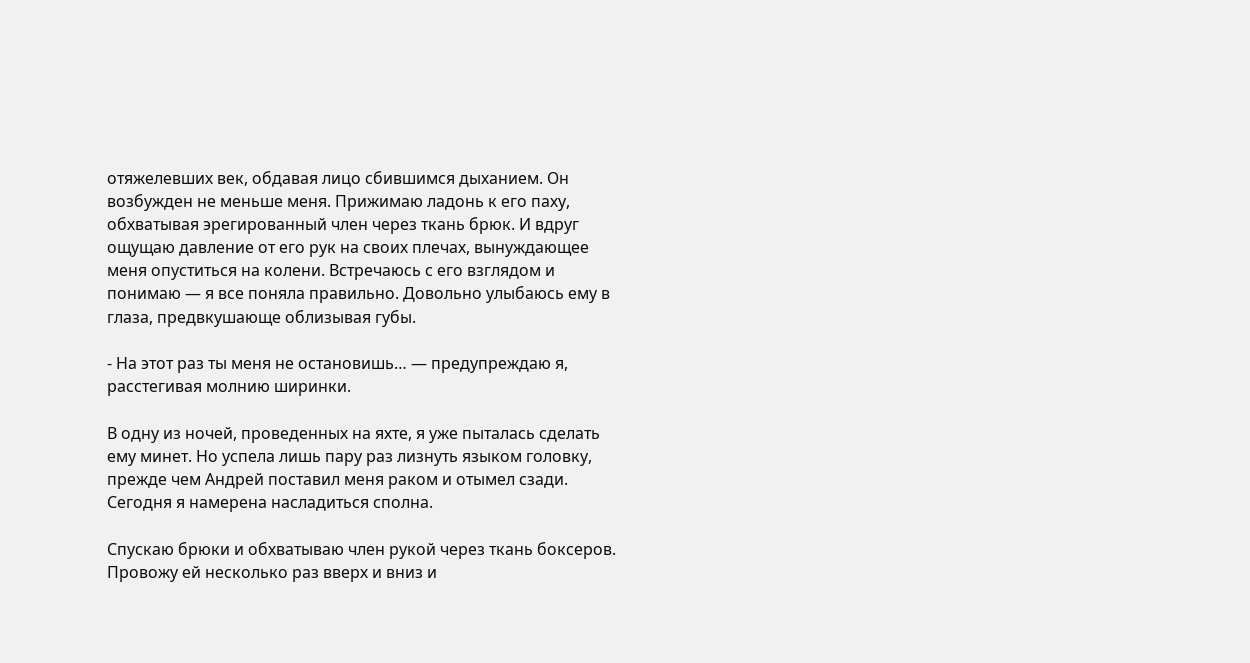отяжелевших век, обдавая лицо сбившимся дыханием. Он возбужден не меньше меня. Прижимаю ладонь к его паху, обхватывая эрегированный член через ткань брюк. И вдруг ощущаю давление от его рук на своих плечах, вынуждающее меня опуститься на колени. Встречаюсь с его взглядом и понимаю — я все поняла правильно. Довольно улыбаюсь ему в глаза, предвкушающе облизывая губы.

- На этот раз ты меня не остановишь… — предупреждаю я, расстегивая молнию ширинки.

В одну из ночей, проведенных на яхте, я уже пыталась сделать ему минет. Но успела лишь пару раз лизнуть языком головку, прежде чем Андрей поставил меня раком и отымел сзади. Сегодня я намерена насладиться сполна.

Спускаю брюки и обхватываю член рукой через ткань боксеров. Провожу ей несколько раз вверх и вниз и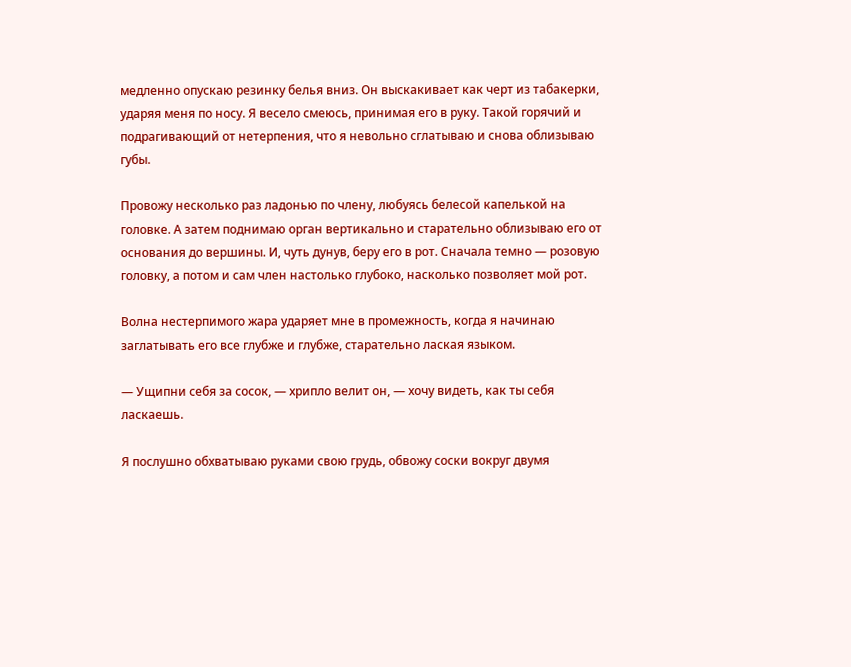медленно опускаю резинку белья вниз. Он выскакивает как черт из табакерки, ударяя меня по носу. Я весело смеюсь, принимая его в руку. Такой горячий и подрагивающий от нетерпения, что я невольно сглатываю и снова облизываю губы.

Провожу несколько раз ладонью по члену, любуясь белесой капелькой на головке. А затем поднимаю орган вертикально и старательно облизываю его от основания до вершины. И, чуть дунув, беру его в рот. Сначала темно — розовую головку, а потом и сам член настолько глубоко, насколько позволяет мой рот.

Волна нестерпимого жара ударяет мне в промежность, когда я начинаю заглатывать его все глубже и глубже, старательно лаская языком.

— Ущипни себя за сосок, — хрипло велит он, — хочу видеть, как ты себя ласкаешь.

Я послушно обхватываю руками свою грудь, обвожу соски вокруг двумя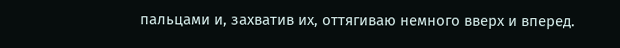пальцами и, захватив их, оттягиваю немного вверх и вперед.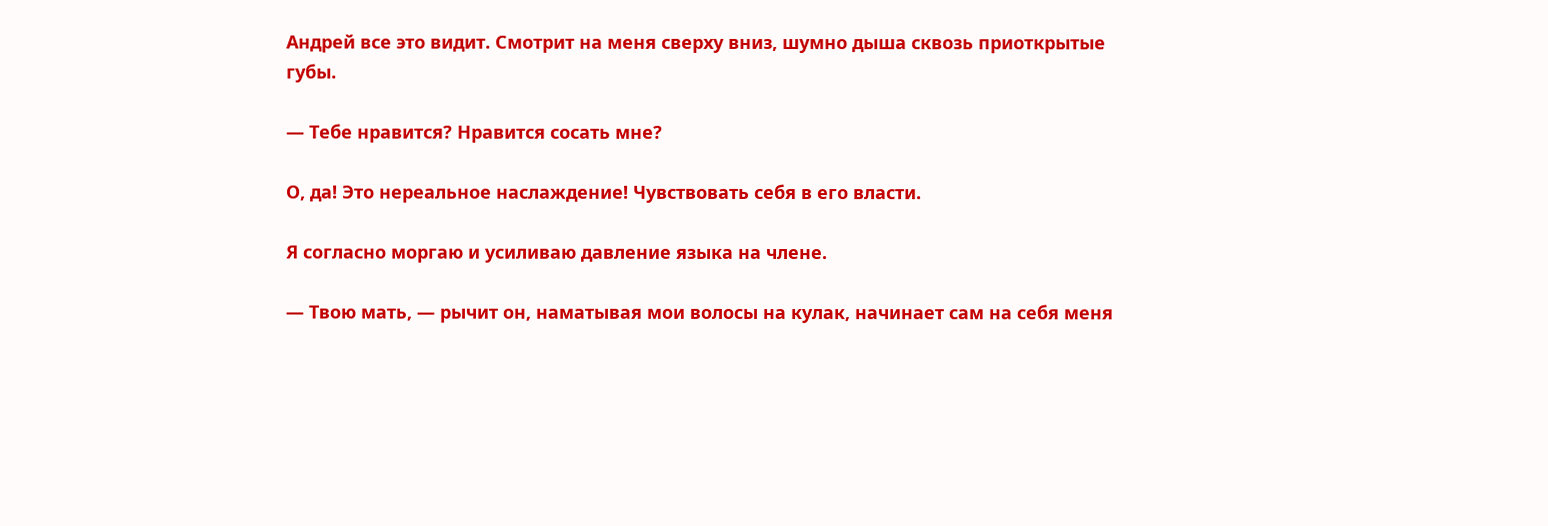Андрей все это видит. Смотрит на меня сверху вниз, шумно дыша сквозь приоткрытые губы.

— Тебе нравится? Нравится сосать мне?

О, да! Это нереальное наслаждение! Чувствовать себя в его власти.

Я согласно моргаю и усиливаю давление языка на члене.

— Твою мать, — рычит он, наматывая мои волосы на кулак, начинает сам на себя меня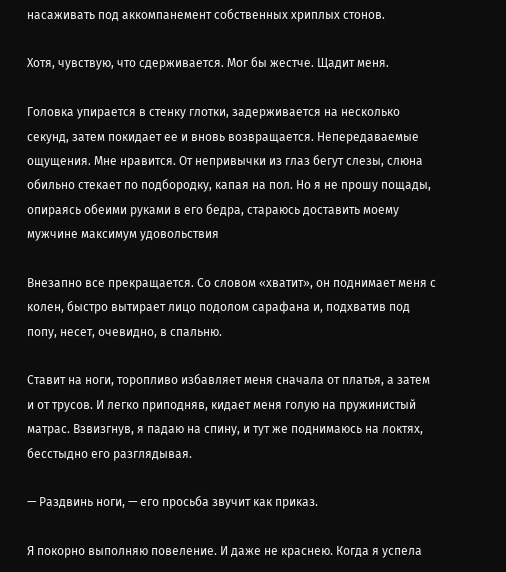насаживать под аккомпанемент собственных хриплых стонов.

Хотя, чувствую, что сдерживается. Мог бы жестче. Щадит меня.

Головка упирается в стенку глотки, задерживается на несколько секунд, затем покидает ее и вновь возвращается. Непередаваемые ощущения. Мне нравится. От непривычки из глаз бегут слезы, слюна обильно стекает по подбородку, капая на пол. Но я не прошу пощады, опираясь обеими руками в его бедра, стараюсь доставить моему мужчине максимум удовольствия

Внезапно все прекращается. Со словом «хватит», он поднимает меня с колен, быстро вытирает лицо подолом сарафана и, подхватив под попу, несет, очевидно, в спальню.

Ставит на ноги, торопливо избавляет меня сначала от платья, а затем и от трусов. И легко приподняв, кидает меня голую на пружинистый матрас. Взвизгнув, я падаю на спину, и тут же поднимаюсь на локтях, бесстыдно его разглядывая.

— Раздвинь ноги, — его просьба звучит как приказ.

Я покорно выполняю повеление. И даже не краснею. Когда я успела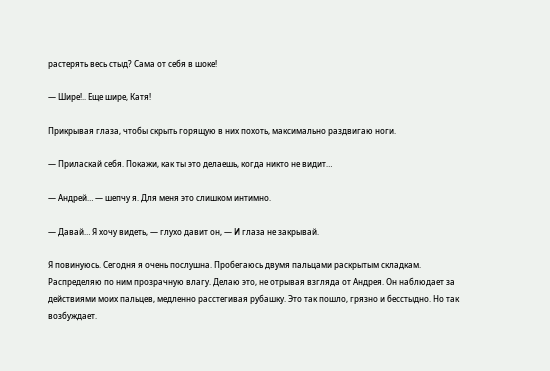растерять весь стыд? Сама от себя в шоке!

— Шире!.. Еще шире, Катя!

Прикрывая глаза, чтобы скрыть горящую в них похоть, максимально раздвигаю ноги.

— Приласкай себя. Покажи, как ты это делаешь, когда никто не видит…

— Андрей… — шепчу я. Для меня это слишком интимно.

— Давай… Я хочу видеть, — глухо давит он, — И глаза не закрывай.

Я повинуюсь. Сегодня я очень послушна. Пробегаюсь двумя пальцами раскрытым складкам. Распределяю по ним прозрачную влагу. Делаю это, не отрывая взгляда от Андрея. Он наблюдает за действиями моих пальцев, медленно расстегивая рубашку. Это так пошло, грязно и бесстыдно. Но так возбуждает.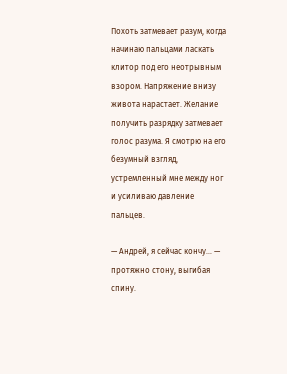Похоть затмевает разум, когда начинаю пальцами ласкать клитор под его неотрывным взором. Напряжение внизу живота нарастает. Желание получить разрядку затмевает голос разума. Я смотрю на его безумный взгляд, устремленный мне между ног и усиливаю давление пальцев.

— Андрей, я сейчас кончу… — протяжно стону, выгибая спину.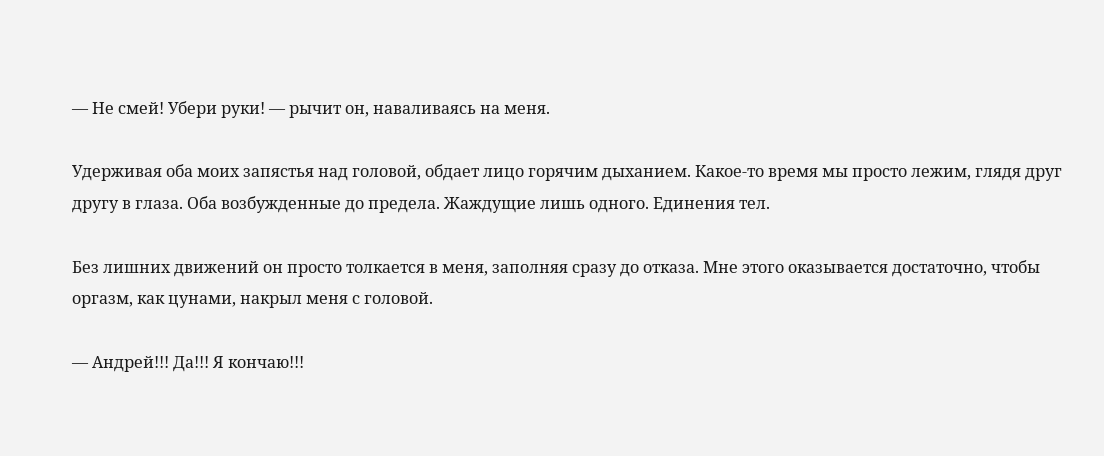— Не смей! Убери руки! — рычит он, наваливаясь на меня.

Удерживая оба моих запястья над головой, обдает лицо горячим дыханием. Какое-то время мы просто лежим, глядя друг другу в глаза. Оба возбужденные до предела. Жаждущие лишь одного. Единения тел.

Без лишних движений он просто толкается в меня, заполняя сразу до отказа. Мне этого оказывается достаточно, чтобы оргазм, как цунами, накрыл меня с головой.

— Андрей!!! Да!!! Я кончаю!!!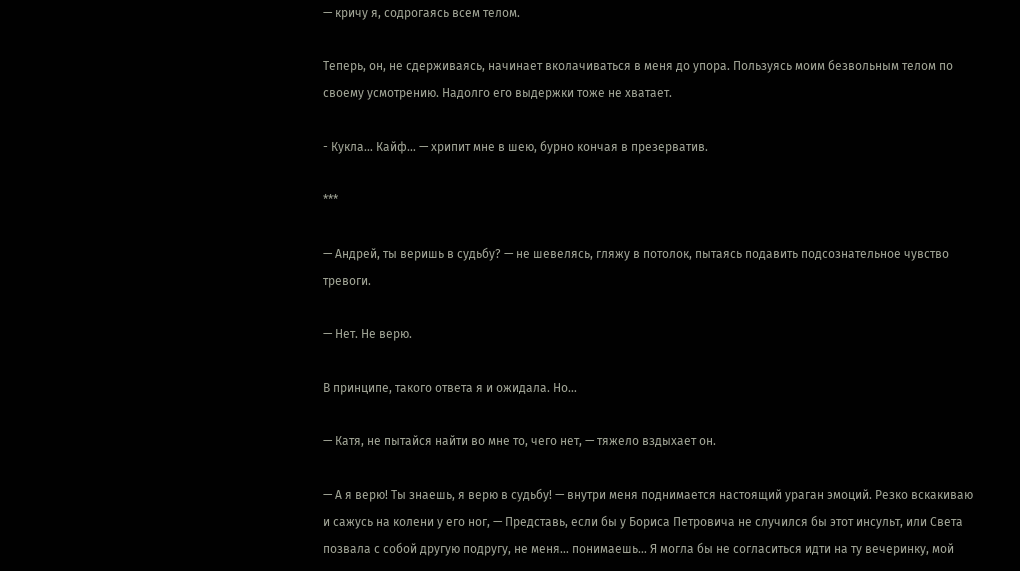— кричу я, содрогаясь всем телом.

Теперь, он, не сдерживаясь, начинает вколачиваться в меня до упора. Пользуясь моим безвольным телом по своему усмотрению. Надолго его выдержки тоже не хватает.

- Кукла… Кайф… — хрипит мне в шею, бурно кончая в презерватив.

***

— Андрей, ты веришь в судьбу? — не шевелясь, гляжу в потолок, пытаясь подавить подсознательное чувство тревоги.

— Нет. Не верю.

В принципе, такого ответа я и ожидала. Но…

— Катя, не пытайся найти во мне то, чего нет, — тяжело вздыхает он.

— А я верю! Ты знаешь, я верю в судьбу! — внутри меня поднимается настоящий ураган эмоций. Резко вскакиваю и сажусь на колени у его ног, — Представь, если бы у Бориса Петровича не случился бы этот инсульт, или Света позвала с собой другую подругу, не меня… понимаешь… Я могла бы не согласиться идти на ту вечеринку, мой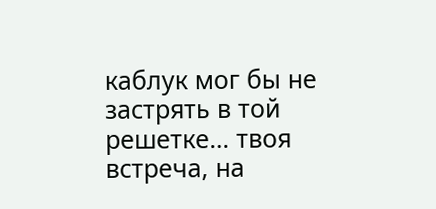каблук мог бы не застрять в той решетке… твоя встреча, на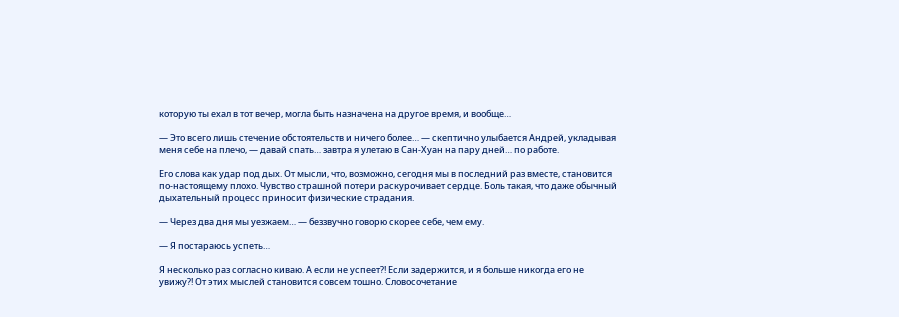которую ты ехал в тот вечер, могла быть назначена на другое время, и вообще…

— Это всего лишь стечение обстоятельств и ничего более… — скептично улыбается Андрей, укладывая меня себе на плечо, — давай спать… завтра я улетаю в Сан-Хуан на пару дней… по работе.

Его слова как удар под дых. От мысли, что, возможно, сегодня мы в последний раз вместе, становится по-настоящему плохо. Чувство страшной потери раскурочивает сердце. Боль такая, что даже обычный дыхательный процесс приносит физические страдания.

— Через два дня мы уезжаем… — беззвучно говорю скорее себе, чем ему.

— Я постараюсь успеть…

Я несколько раз согласно киваю. А если не успеет?! Если задержится, и я больше никогда его не увижу?! От этих мыслей становится совсем тошно. Словосочетание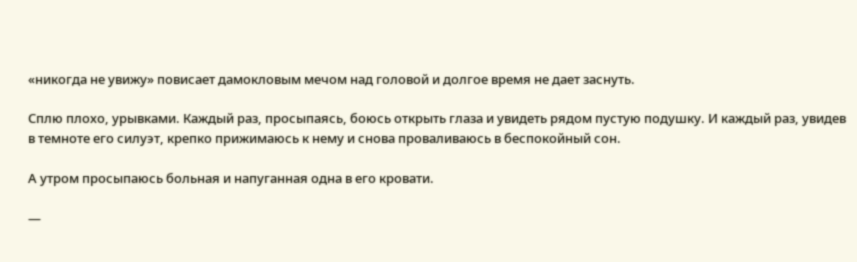«никогда не увижу» повисает дамокловым мечом над головой и долгое время не дает заснуть.

Сплю плохо, урывками. Каждый раз, просыпаясь, боюсь открыть глаза и увидеть рядом пустую подушку. И каждый раз, увидев в темноте его силуэт, крепко прижимаюсь к нему и снова проваливаюсь в беспокойный сон.

А утром просыпаюсь больная и напуганная одна в его кровати.

—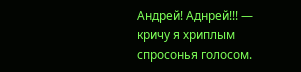Андрей! Аднрей!!! — кричу я хриплым спросонья голосом.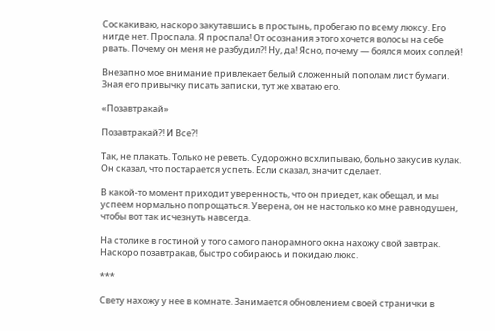Соскакиваю, наскоро закутавшись в простынь, пробегаю по всему люксу. Его нигде нет. Проспала. Я проспала! От осознания этого хочется волосы на себе рвать. Почему он меня не разбудил?! Ну, да! Ясно, почему — боялся моих соплей!

Внезапно мое внимание привлекает белый сложенный пополам лист бумаги. Зная его привычку писать записки, тут же хватаю его.

«Позавтракай»

Позавтракай?! И Все?!

Так, не плакать. Только не реветь. Судорожно всхлипываю, больно закусив кулак. Он сказал, что постарается успеть. Если сказал, значит сделает.

В какой-то момент приходит уверенность, что он приедет, как обещал, и мы успеем нормально попрощаться. Уверена, он не настолько ко мне равнодушен, чтобы вот так исчезнуть навсегда.

На столике в гостиной у того самого панорамного окна нахожу свой завтрак. Наскоро позавтракав, быстро собираюсь и покидаю люкс.

***

Свету нахожу у нее в комнате. Занимается обновлением своей странички в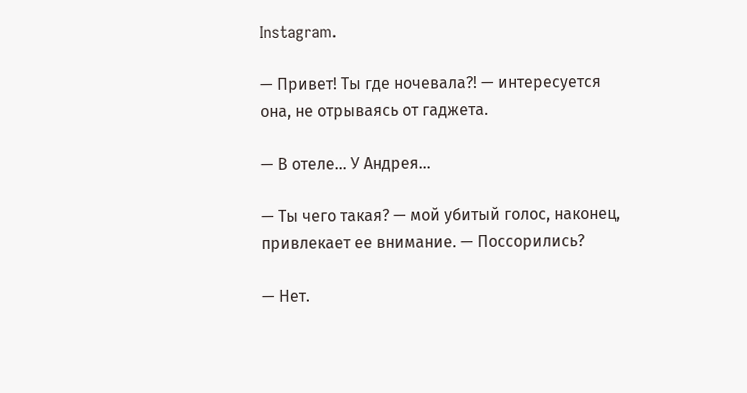Instagram.

— Привет! Ты где ночевала?! — интересуется она, не отрываясь от гаджета.

— В отеле… У Андрея…

— Ты чего такая? — мой убитый голос, наконец, привлекает ее внимание. — Поссорились?

— Нет.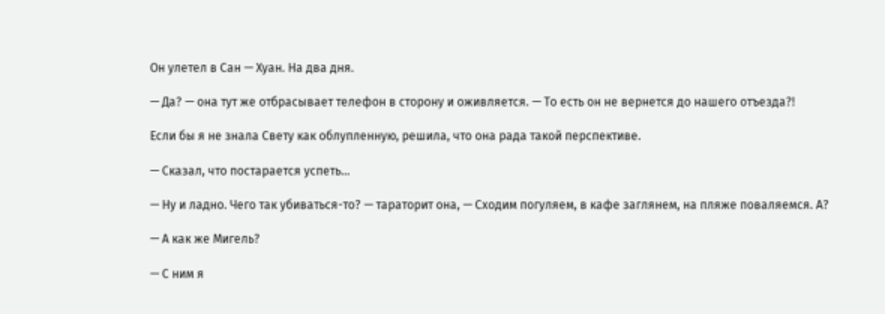Он улетел в Сан — Хуан. На два дня.

— Да? — она тут же отбрасывает телефон в сторону и оживляется. — То есть он не вернется до нашего отъезда?!

Если бы я не знала Свету как облупленную, решила, что она рада такой перспективе.

— Сказал, что постарается успеть…

— Ну и ладно. Чего так убиваться-то? — тараторит она, — Сходим погуляем, в кафе заглянем, на пляже поваляемся. А?

— А как же Мигель?

— С ним я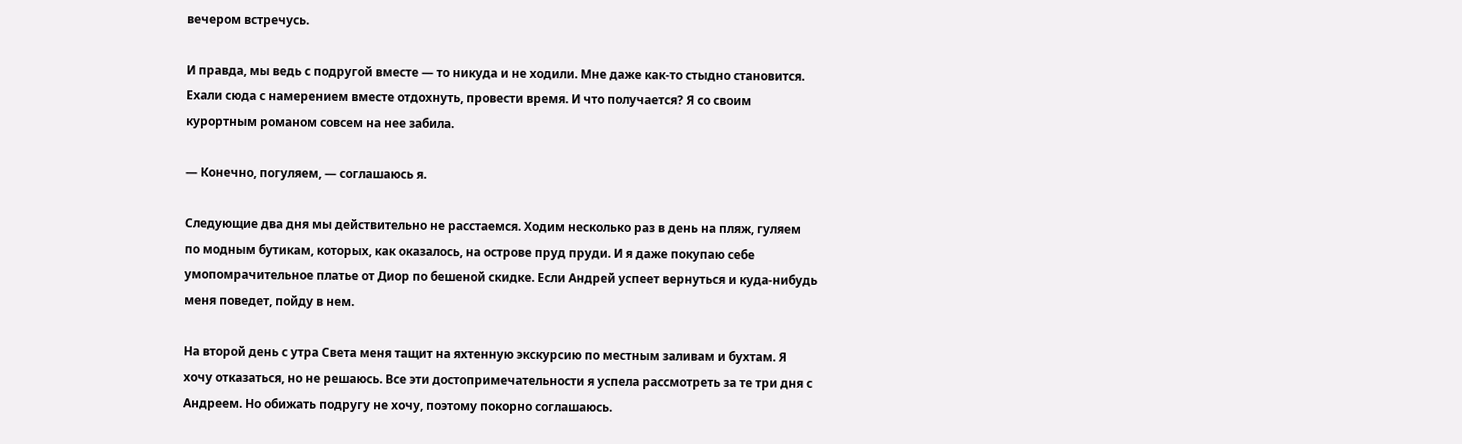вечером встречусь.

И правда, мы ведь с подругой вместе — то никуда и не ходили. Мне даже как-то стыдно становится. Ехали сюда с намерением вместе отдохнуть, провести время. И что получается? Я со своим курортным романом совсем на нее забила.

— Конечно, погуляем, — соглашаюсь я.

Следующие два дня мы действительно не расстаемся. Ходим несколько раз в день на пляж, гуляем по модным бутикам, которых, как оказалось, на острове пруд пруди. И я даже покупаю себе умопомрачительное платье от Диор по бешеной скидке. Если Андрей успеет вернуться и куда-нибудь меня поведет, пойду в нем.

На второй день с утра Света меня тащит на яхтенную экскурсию по местным заливам и бухтам. Я хочу отказаться, но не решаюсь. Все эти достопримечательности я успела рассмотреть за те три дня с Андреем. Но обижать подругу не хочу, поэтому покорно соглашаюсь.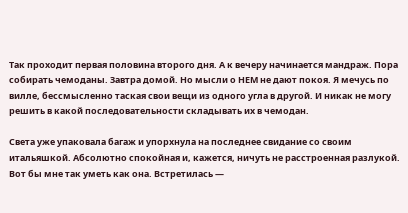Так проходит первая половина второго дня. А к вечеру начинается мандраж. Пора собирать чемоданы. Завтра домой. Но мысли о НЕМ не дают покоя. Я мечусь по вилле, бессмысленно таская свои вещи из одного угла в другой. И никак не могу решить в какой последовательности складывать их в чемодан.

Света уже упаковала багаж и упорхнула на последнее свидание со своим итальяшкой. Абсолютно спокойная и, кажется, ничуть не расстроенная разлукой. Вот бы мне так уметь как она. Встретилась —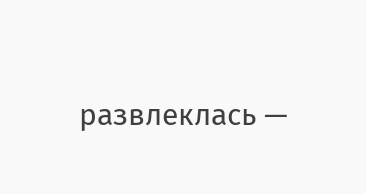развлеклась —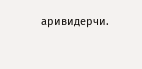аривидерчи.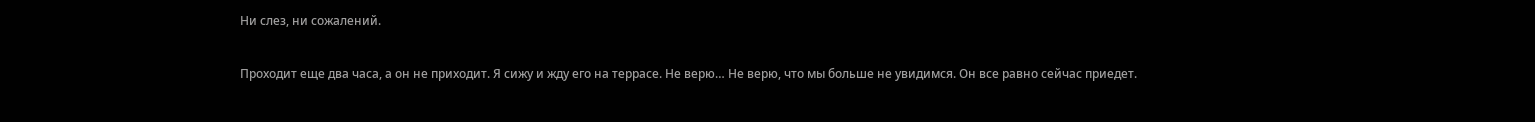Ни слез, ни сожалений.

Проходит еще два часа, а он не приходит. Я сижу и жду его на террасе. Не верю… Не верю, что мы больше не увидимся. Он все равно сейчас приедет.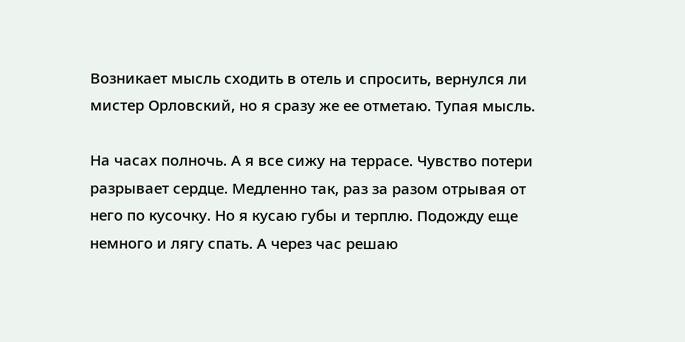Возникает мысль сходить в отель и спросить, вернулся ли мистер Орловский, но я сразу же ее отметаю. Тупая мысль.

На часах полночь. А я все сижу на террасе. Чувство потери разрывает сердце. Медленно так, раз за разом отрывая от него по кусочку. Но я кусаю губы и терплю. Подожду еще немного и лягу спать. А через час решаю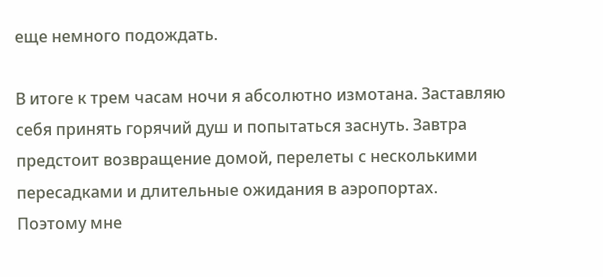еще немного подождать.

В итоге к трем часам ночи я абсолютно измотана. Заставляю себя принять горячий душ и попытаться заснуть. Завтра предстоит возвращение домой, перелеты с несколькими пересадками и длительные ожидания в аэропортах. Поэтому мне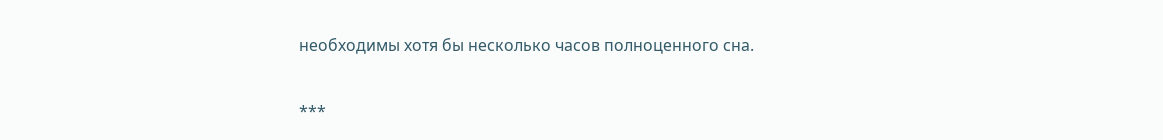необходимы хотя бы несколько часов полноценного сна.

***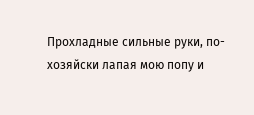Прохладные сильные руки, по-хозяйски лапая мою попу и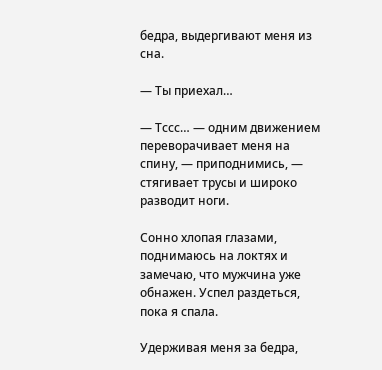бедра, выдергивают меня из сна.

— Ты приехал…

— Тссс… — одним движением переворачивает меня на спину, — приподнимись, — стягивает трусы и широко разводит ноги.

Сонно хлопая глазами, поднимаюсь на локтях и замечаю, что мужчина уже обнажен. Успел раздеться, пока я спала.

Удерживая меня за бедра,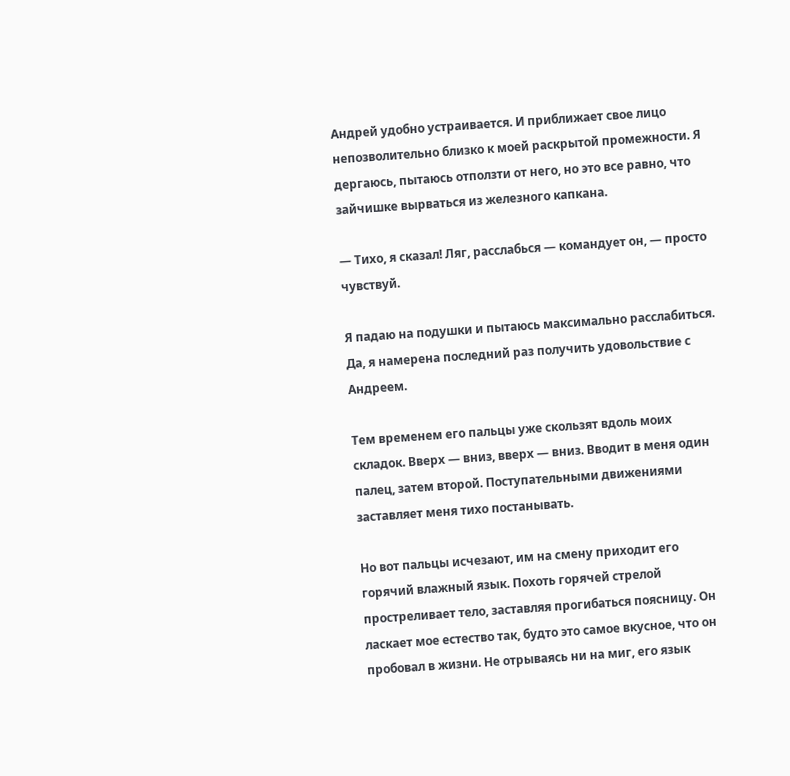Андрей удобно устраивается. И приближает свое лицо непозволительно близко к моей раскрытой промежности. Я дергаюсь, пытаюсь отползти от него, но это все равно, что зайчишке вырваться из железного капкана.

— Тихо, я сказал! Ляг, расслабься — командует он, — просто чувствуй.

Я падаю на подушки и пытаюсь максимально расслабиться. Да, я намерена последний раз получить удовольствие с Андреем.

Тем временем его пальцы уже скользят вдоль моих складок. Вверх — вниз, вверх — вниз. Вводит в меня один палец, затем второй. Поступательными движениями заставляет меня тихо постанывать.

Но вот пальцы исчезают, им на смену приходит его горячий влажный язык. Похоть горячей стрелой простреливает тело, заставляя прогибаться поясницу. Он ласкает мое естество так, будто это самое вкусное, что он пробовал в жизни. Не отрываясь ни на миг, его язык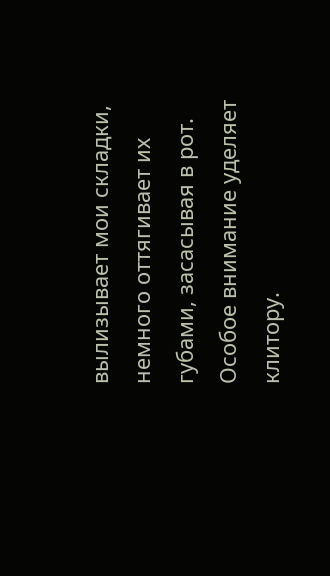вылизывает мои складки, немного оттягивает их губами, засасывая в рот. Особое внимание уделяет клитору.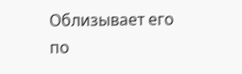Облизывает его по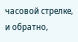часовой стрелке, и обратно,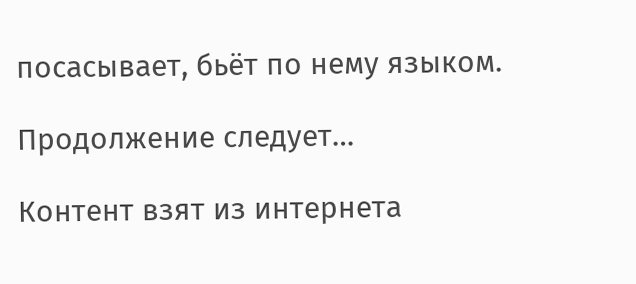посасывает, бьёт по нему языком.

Продолжение следует…

Контент взят из интернета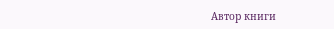Автор книги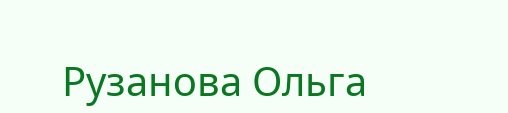Рузанова Ольга